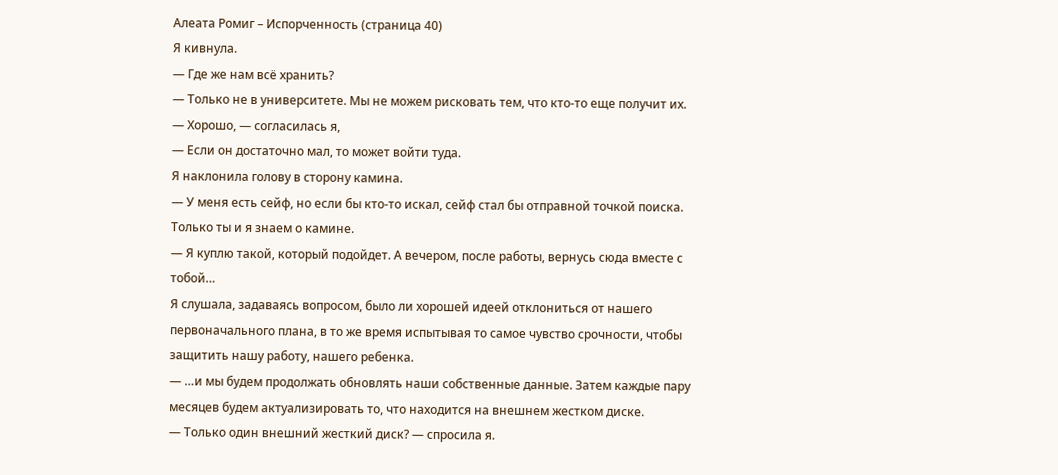Алеата Ромиг – Испорченность (страница 40)
Я кивнула.
— Где же нам всё хранить?
— Только не в университете. Мы не можем рисковать тем, что кто-то еще получит их.
— Хорошо, — согласилась я,
— Если он достаточно мал, то может войти туда.
Я наклонила голову в сторону камина.
— У меня есть сейф, но если бы кто-то искал, сейф стал бы отправной точкой поиска. Только ты и я знаем о камине.
— Я куплю такой, который подойдет. А вечером, после работы, вернусь сюда вместе с тобой…
Я слушала, задаваясь вопросом, было ли хорошей идеей отклониться от нашего первоначального плана, в то же время испытывая то самое чувство срочности, чтобы защитить нашу работу, нашего ребенка.
— …и мы будем продолжать обновлять наши собственные данные. Затем каждые пару месяцев будем актуализировать то, что находится на внешнем жестком диске.
— Только один внешний жесткий диск? — спросила я.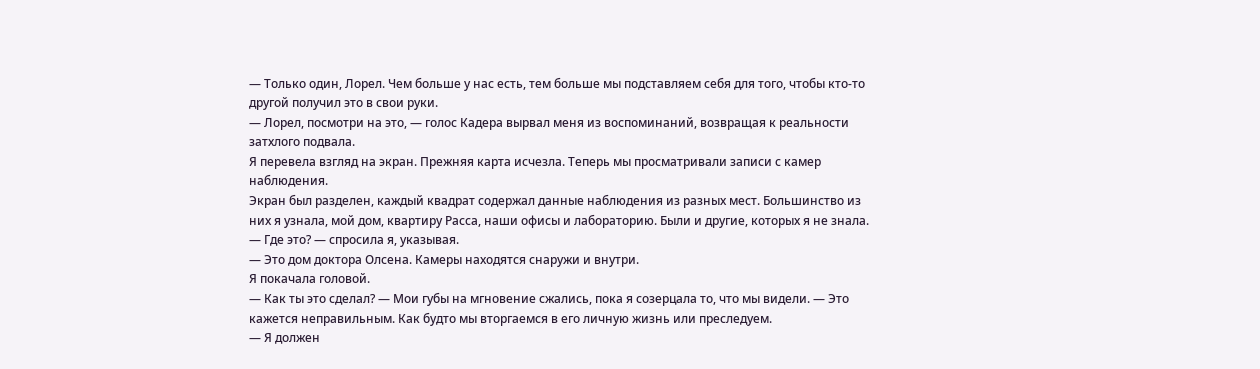— Только один, Лорел. Чем больше у нас есть, тем больше мы подставляем себя для того, чтобы кто-то другой получил это в свои руки.
— Лорел, посмотри на это, — голос Кадера вырвал меня из воспоминаний, возвращая к реальности затхлого подвала.
Я перевела взгляд на экран. Прежняя карта исчезла. Теперь мы просматривали записи с камер наблюдения.
Экран был разделен, каждый квадрат содержал данные наблюдения из разных мест. Большинство из них я узнала, мой дом, квартиру Расса, наши офисы и лабораторию. Были и другие, которых я не знала.
— Где это? — спросила я, указывая.
— Это дом доктора Олсена. Камеры находятся снаружи и внутри.
Я покачала головой.
— Как ты это сделал? — Мои губы на мгновение сжались, пока я созерцала то, что мы видели. — Это кажется неправильным. Как будто мы вторгаемся в его личную жизнь или преследуем.
— Я должен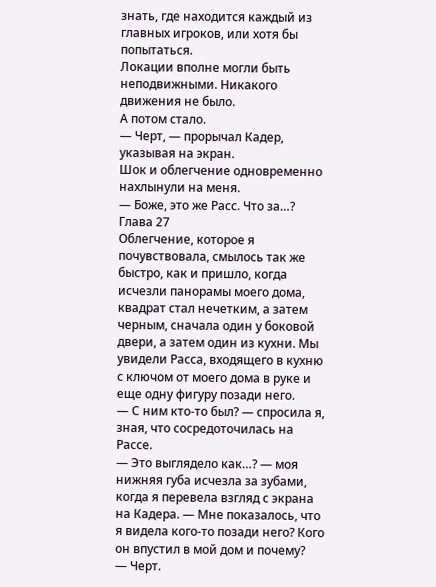знать, где находится каждый из главных игроков, или хотя бы попытаться.
Локации вполне могли быть неподвижными. Никакого движения не было.
А потом стало.
— Черт, — прорычал Кадер, указывая на экран.
Шок и облегчение одновременно нахлынули на меня.
— Боже, это же Расс. Что за…?
Глава 27
Облегчение, которое я почувствовала, смылось так же быстро, как и пришло, когда исчезли панорамы моего дома, квадрат стал нечетким, а затем черным, сначала один у боковой двери, а затем один из кухни. Мы увидели Расса, входящего в кухню с ключом от моего дома в руке и еще одну фигуру позади него.
— С ним кто-то был? — спросила я, зная, что сосредоточилась на Рассе.
— Это выглядело как…? — моя нижняя губа исчезла за зубами, когда я перевела взгляд с экрана на Кадера. — Мне показалось, что я видела кого-то позади него? Кого он впустил в мой дом и почему?
— Черт.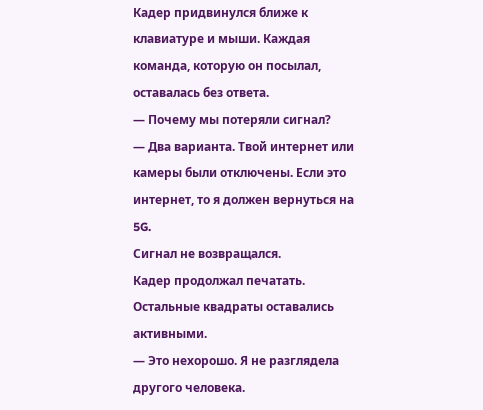Кадер придвинулся ближе к клавиатуре и мыши. Каждая команда, которую он посылал, оставалась без ответа.
— Почему мы потеряли сигнал?
— Два варианта. Твой интернет или камеры были отключены. Если это интернет, то я должен вернуться на 5G.
Сигнал не возвращался.
Кадер продолжал печатать. Остальные квадраты оставались активными.
— Это нехорошо. Я не разглядела другого человека.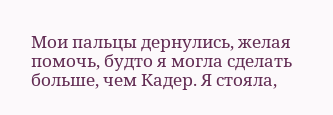Мои пальцы дернулись, желая помочь, будто я могла сделать больше, чем Кадер. Я стояла,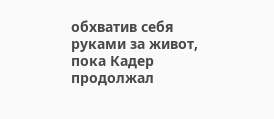обхватив себя руками за живот, пока Кадер продолжал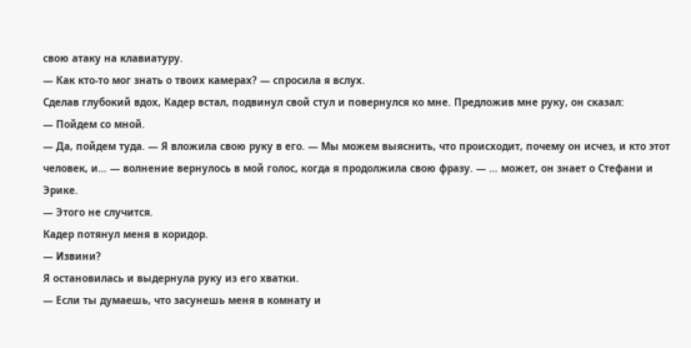свою атаку на клавиатуру.
— Как кто-то мог знать о твоих камерах? — спросила я вслух.
Сделав глубокий вдох, Кадер встал, подвинул свой стул и повернулся ко мне. Предложив мне руку, он сказал:
— Пойдем со мной.
— Да, пойдем туда. — Я вложила свою руку в его. — Мы можем выяснить, что происходит, почему он исчез, и кто этот человек, и… — волнение вернулось в мой голос, когда я продолжила свою фразу. — … может, он знает о Стефани и Эрике.
— Этого не случится.
Кадер потянул меня в коридор.
— Извини?
Я остановилась и выдернула руку из его хватки.
— Если ты думаешь, что засунешь меня в комнату и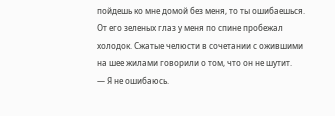пойдешь ко мне домой без меня, то ты ошибаешься.
От его зеленых глаз у меня по спине пробежал холодок. Сжатые челюсти в сочетании с ожившими на шее жилами говорили о том, что он не шутит.
— Я не ошибаюсь.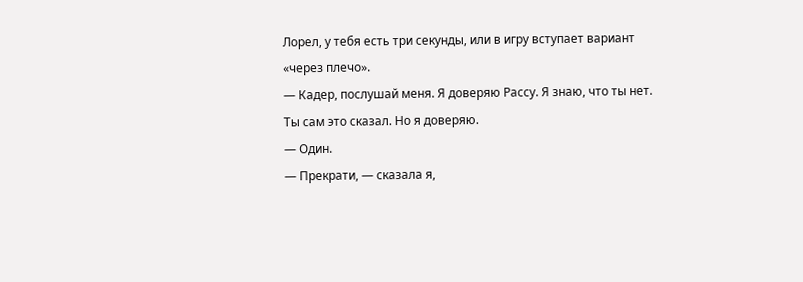Лорел, у тебя есть три секунды, или в игру вступает вариант «через плечо».
— Кадер, послушай меня. Я доверяю Рассу. Я знаю, что ты нет. Ты сам это сказал. Но я доверяю.
— Один.
— Прекрати, — сказала я,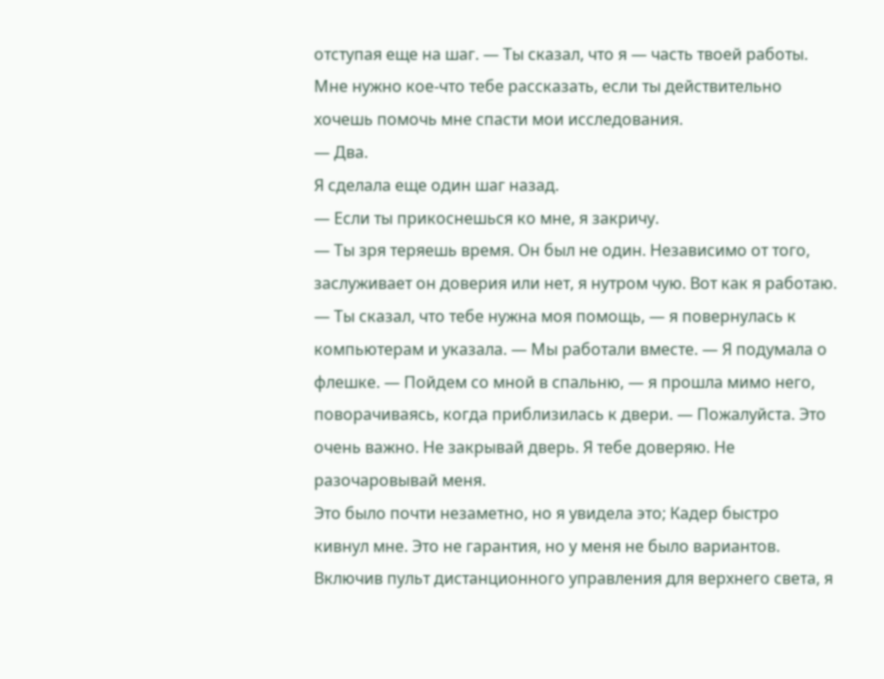отступая еще на шаг. — Ты сказал, что я — часть твоей работы. Мне нужно кое-что тебе рассказать, если ты действительно хочешь помочь мне спасти мои исследования.
— Два.
Я сделала еще один шаг назад.
— Если ты прикоснешься ко мне, я закричу.
— Ты зря теряешь время. Он был не один. Независимо от того, заслуживает он доверия или нет, я нутром чую. Вот как я работаю.
— Ты сказал, что тебе нужна моя помощь, — я повернулась к компьютерам и указала. — Мы работали вместе. — Я подумала о флешке. — Пойдем со мной в спальню, — я прошла мимо него, поворачиваясь, когда приблизилась к двери. — Пожалуйста. Это очень важно. Не закрывай дверь. Я тебе доверяю. Не разочаровывай меня.
Это было почти незаметно, но я увидела это; Кадер быстро кивнул мне. Это не гарантия, но у меня не было вариантов.
Включив пульт дистанционного управления для верхнего света, я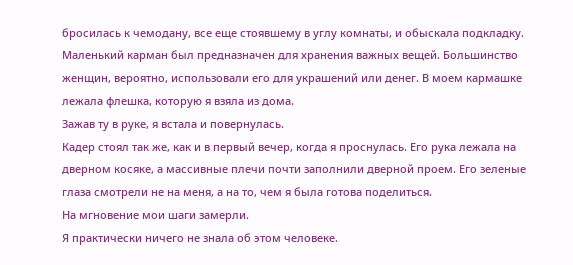бросилась к чемодану, все еще стоявшему в углу комнаты, и обыскала подкладку. Маленький карман был предназначен для хранения важных вещей. Большинство женщин, вероятно, использовали его для украшений или денег. В моем кармашке лежала флешка, которую я взяла из дома.
Зажав ту в руке, я встала и повернулась.
Кадер стоял так же, как и в первый вечер, когда я проснулась. Его рука лежала на дверном косяке, а массивные плечи почти заполнили дверной проем. Его зеленые глаза смотрели не на меня, а на то, чем я была готова поделиться.
На мгновение мои шаги замерли.
Я практически ничего не знала об этом человеке.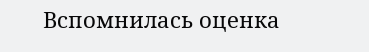Вспомнилась оценка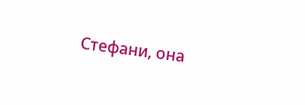Стефани, она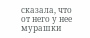сказала, что от него у нее мурашки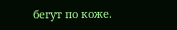бегут по коже.